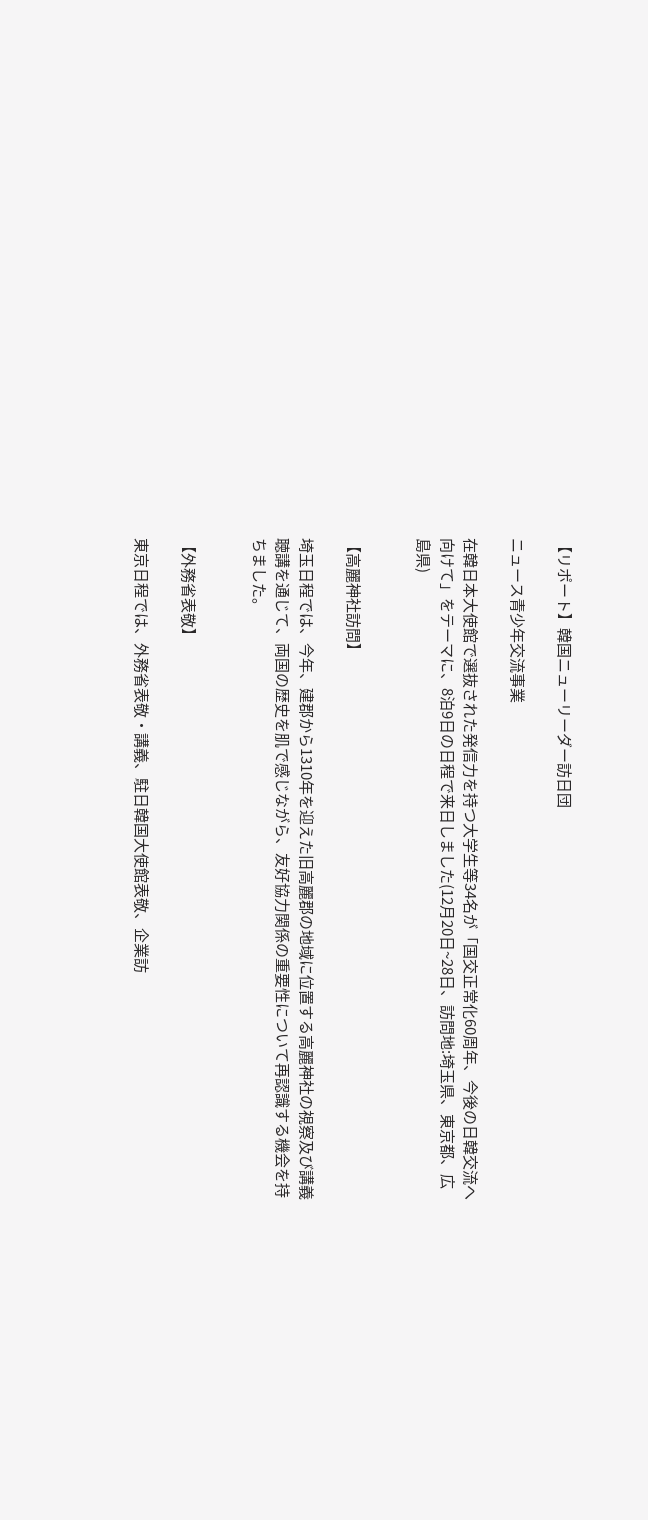【リポート】韓国ニューリーダー訪日団

ニュース青少年交流事業

在韓日本大使館で選抜された発信力を持つ大学生等34名が「国交正常化60周年、今後の日韓交流へ向けて」をテーマに、8泊9日の日程で来日しました(12月20日~28日、訪問地:埼玉県、東京都、広島県)


【高麗神社訪問】

埼玉日程では、今年、建郡から1310年を迎えた旧高麗郡の地域に位置する高麗神社の視察及び講義聴講を通じて、両国の歴史を肌で感じながら、友好協力関係の重要性について再認識する機会を持ちました。


【外務省表敬】

東京日程では、外務省表敬・講義、駐日韓国大使館表敬、企業訪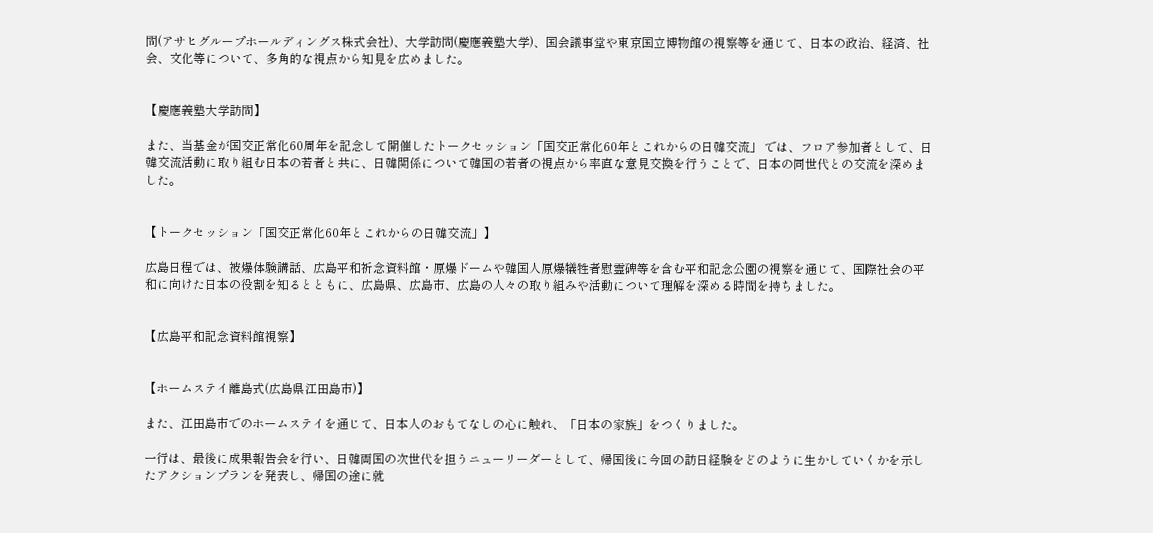問(アサヒグループホールディングス株式会社)、大学訪問(慶應義塾大学)、国会議事堂や東京国立博物館の視察等を通じて、日本の政治、経済、社会、文化等について、多角的な視点から知見を広めました。


【慶應義塾大学訪問】

また、当基金が国交正常化60周年を記念して開催したトークセッション「国交正常化60年とこれからの日韓交流」 では、フロア参加者として、日韓交流活動に取り組む日本の若者と共に、日韓関係について韓国の若者の視点から率直な意見交換を行うことで、日本の同世代との交流を深めました。


【トークセッション「国交正常化60年とこれからの日韓交流」】

広島日程では、被爆体験講話、広島平和祈念資料館・原爆ドームや韓国人原爆犠牲者慰霊碑等を含む平和記念公園の視察を通じて、国際社会の平和に向けた日本の役割を知るとともに、広島県、広島市、広島の人々の取り組みや活動について理解を深める時間を持ちました。


【広島平和記念資料館視察】


【ホームステイ離島式(広島県江田島市)】

また、江田島市でのホームステイを通じて、日本人のおもてなしの心に触れ、「日本の家族」をつくりました。

一行は、最後に成果報告会を行い、日韓両国の次世代を担うニューリーダーとして、帰国後に今回の訪日経験をどのように生かしていくかを示したアクションプランを発表し、帰国の途に就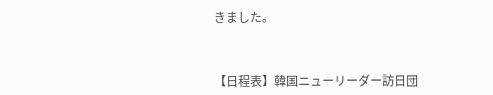きました。



【日程表】韓国ニューリーダー訪日団